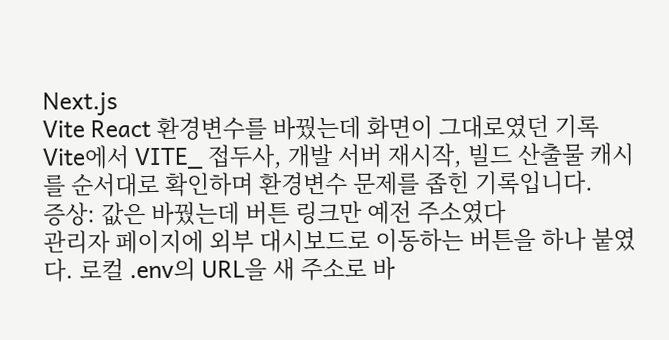Next.js
Vite React 환경변수를 바꿨는데 화면이 그대로였던 기록
Vite에서 VITE_ 접두사, 개발 서버 재시작, 빌드 산출물 캐시를 순서대로 확인하며 환경변수 문제를 좁힌 기록입니다.
증상: 값은 바꿨는데 버튼 링크만 예전 주소였다
관리자 페이지에 외부 대시보드로 이동하는 버튼을 하나 붙였다. 로컬 .env의 URL을 새 주소로 바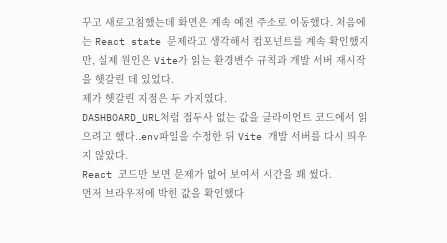꾸고 새로고침했는데 화면은 계속 예전 주소로 이동했다. 처음에는 React state 문제라고 생각해서 컴포넌트를 계속 확인했지만, 실제 원인은 Vite가 읽는 환경변수 규칙과 개발 서버 재시작을 헷갈린 데 있었다.
제가 헷갈린 지점은 두 가지였다.
DASHBOARD_URL처럼 접두사 없는 값을 클라이언트 코드에서 읽으려고 했다..env파일을 수정한 뒤 Vite 개발 서버를 다시 띄우지 않았다.
React 코드만 보면 문제가 없어 보여서 시간을 꽤 썼다.
먼저 브라우저에 박힌 값을 확인했다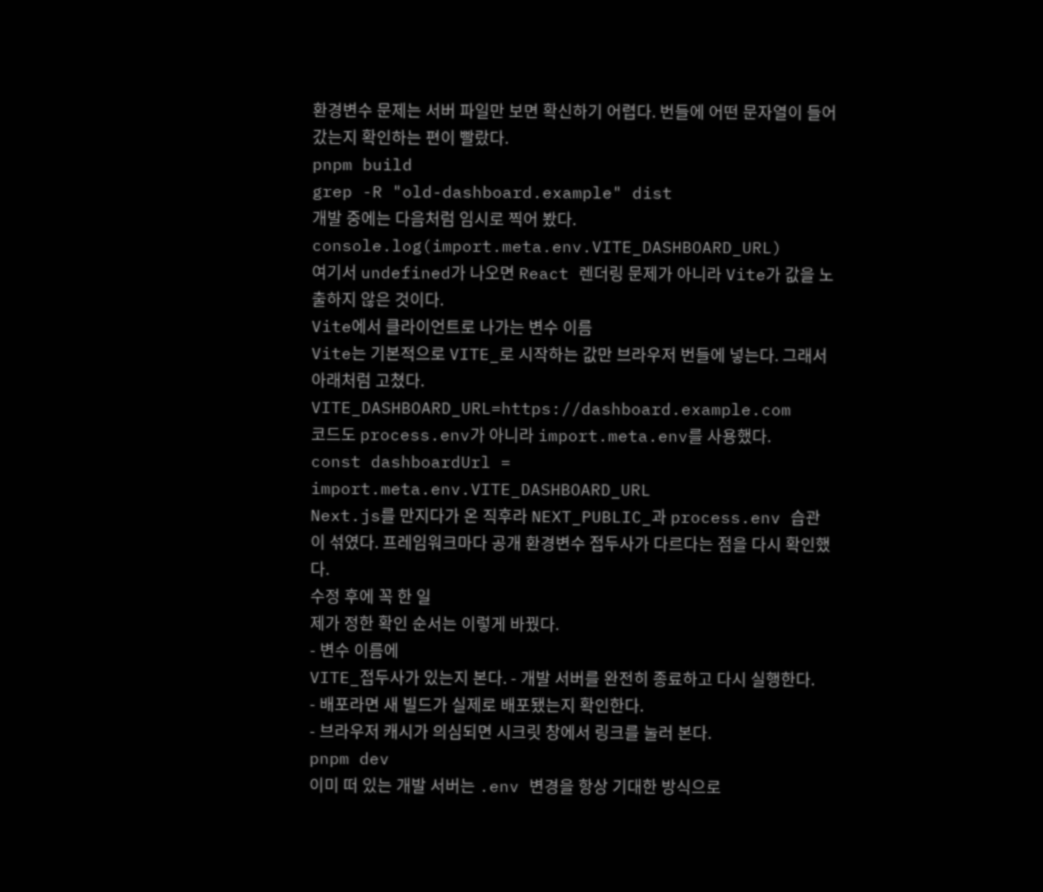환경변수 문제는 서버 파일만 보면 확신하기 어렵다. 번들에 어떤 문자열이 들어갔는지 확인하는 편이 빨랐다.
pnpm build
grep -R "old-dashboard.example" dist
개발 중에는 다음처럼 임시로 찍어 봤다.
console.log(import.meta.env.VITE_DASHBOARD_URL)
여기서 undefined가 나오면 React 렌더링 문제가 아니라 Vite가 값을 노출하지 않은 것이다.
Vite에서 클라이언트로 나가는 변수 이름
Vite는 기본적으로 VITE_로 시작하는 값만 브라우저 번들에 넣는다. 그래서 아래처럼 고쳤다.
VITE_DASHBOARD_URL=https://dashboard.example.com
코드도 process.env가 아니라 import.meta.env를 사용했다.
const dashboardUrl = import.meta.env.VITE_DASHBOARD_URL
Next.js를 만지다가 온 직후라 NEXT_PUBLIC_과 process.env 습관이 섞였다. 프레임워크마다 공개 환경변수 접두사가 다르다는 점을 다시 확인했다.
수정 후에 꼭 한 일
제가 정한 확인 순서는 이렇게 바꿨다.
- 변수 이름에
VITE_접두사가 있는지 본다. - 개발 서버를 완전히 종료하고 다시 실행한다.
- 배포라면 새 빌드가 실제로 배포됐는지 확인한다.
- 브라우저 캐시가 의심되면 시크릿 창에서 링크를 눌러 본다.
pnpm dev
이미 떠 있는 개발 서버는 .env 변경을 항상 기대한 방식으로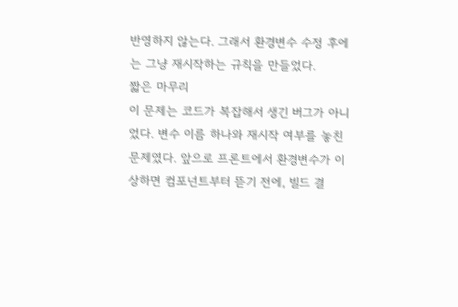반영하지 않는다. 그래서 환경변수 수정 후에는 그냥 재시작하는 규칙을 만들었다.
짧은 마무리
이 문제는 코드가 복잡해서 생긴 버그가 아니었다. 변수 이름 하나와 재시작 여부를 놓친 문제였다. 앞으로 프론트에서 환경변수가 이상하면 컴포넌트부터 뜯기 전에, 빌드 결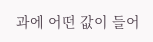과에 어떤 값이 들어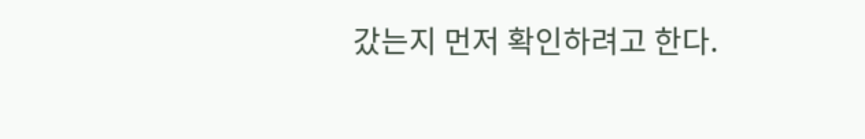갔는지 먼저 확인하려고 한다.